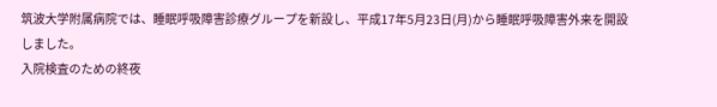筑波大学附属病院では、睡眠呼吸障害診療グループを新設し、平成17年5月23日(月)から睡眠呼吸障害外来を開設しました。
入院検査のための終夜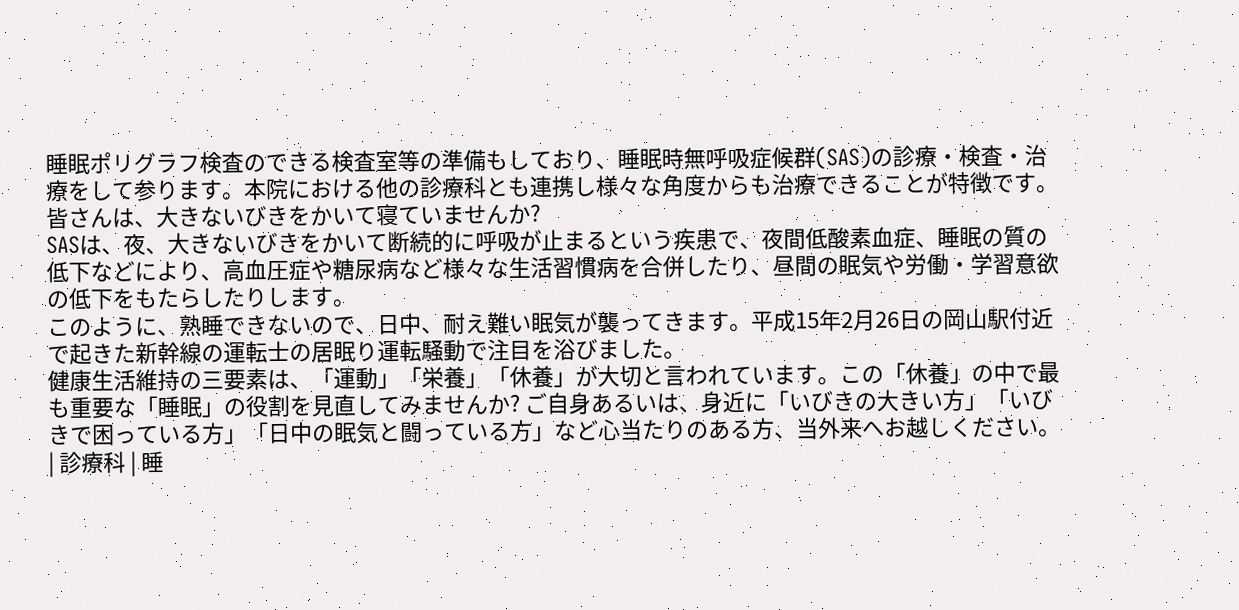睡眠ポリグラフ検査のできる検査室等の準備もしており、睡眠時無呼吸症候群(SAS)の診療・検査・治療をして参ります。本院における他の診療科とも連携し様々な角度からも治療できることが特徴です。
皆さんは、大きないびきをかいて寝ていませんか?
SASは、夜、大きないびきをかいて断続的に呼吸が止まるという疾患で、夜間低酸素血症、睡眠の質の低下などにより、高血圧症や糖尿病など様々な生活習慣病を合併したり、昼間の眠気や労働・学習意欲の低下をもたらしたりします。
このように、熟睡できないので、日中、耐え難い眠気が襲ってきます。平成15年2月26日の岡山駅付近で起きた新幹線の運転士の居眠り運転騒動で注目を浴びました。
健康生活維持の三要素は、「運動」「栄養」「休養」が大切と言われています。この「休養」の中で最も重要な「睡眠」の役割を見直してみませんか? ご自身あるいは、身近に「いびきの大きい方」「いびきで困っている方」「日中の眠気と闘っている方」など心当たりのある方、当外来へお越しください。
| 診療科 | 睡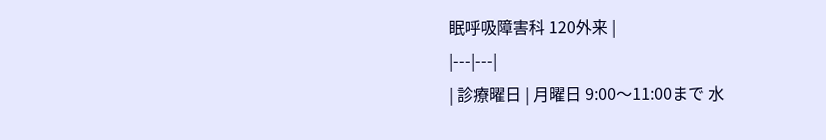眠呼吸障害科 120外来 |
|---|---|
| 診療曜日 | 月曜日 9:00〜11:00まで 水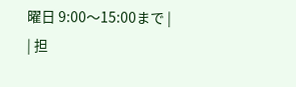曜日 9:00〜15:00まで |
| 担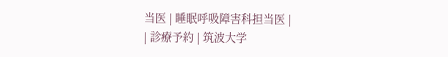当医 | 睡眠呼吸障害科担当医 |
| 診療予約 | 筑波大学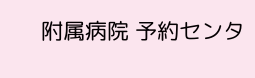附属病院 予約センタ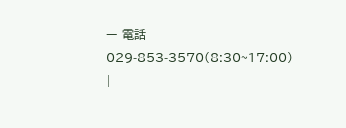ー 電話 029-853-3570(8:30~17:00) |